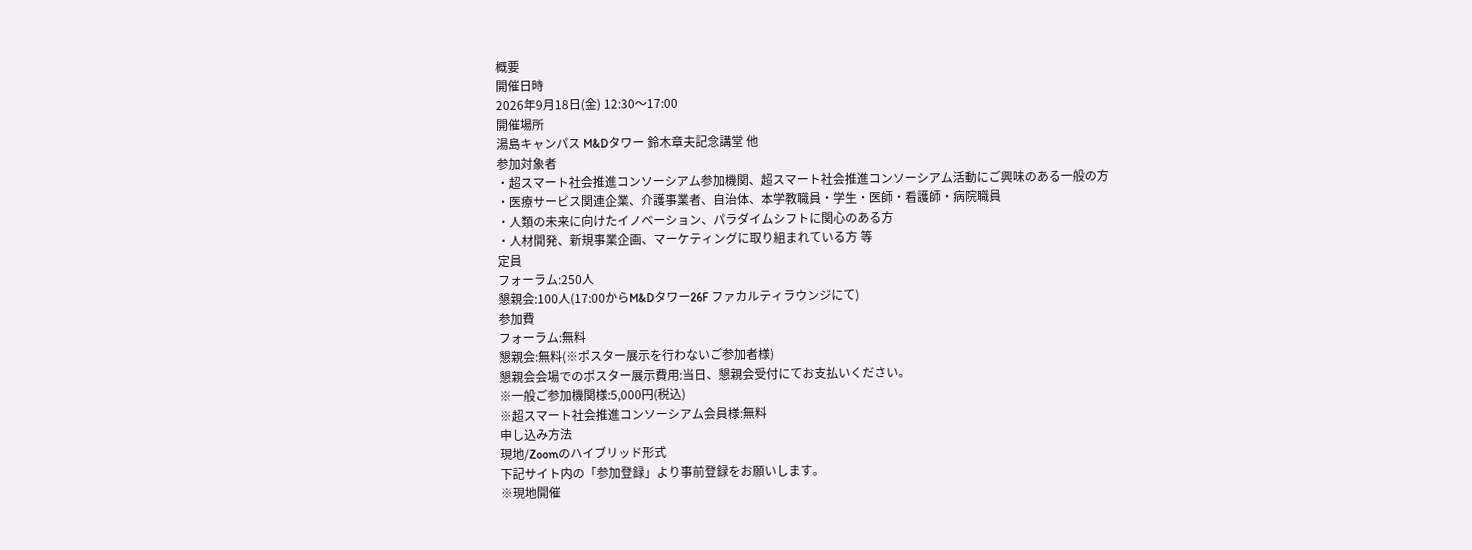概要
開催日時
2026年9月18日(金) 12:30〜17:00
開催場所
湯島キャンパス M&Dタワー 鈴木章夫記念講堂 他
参加対象者
・超スマート社会推進コンソーシアム参加機関、超スマート社会推進コンソーシアム活動にご興味のある一般の方
・医療サービス関連企業、介護事業者、自治体、本学教職員・学生・医師・看護師・病院職員
・人類の未来に向けたイノベーション、パラダイムシフトに関心のある方
・人材開発、新規事業企画、マーケティングに取り組まれている方 等
定員
フォーラム:250人
懇親会:100人(17:00からM&Dタワー26F ファカルティラウンジにて)
参加費
フォーラム:無料
懇親会:無料(※ポスター展示を行わないご参加者様)
懇親会会場でのポスター展示費用:当日、懇親会受付にてお支払いください。
※一般ご参加機関様:5,000円(税込)
※超スマート社会推進コンソーシアム会員様:無料
申し込み方法
現地/Zoomのハイブリッド形式
下記サイト内の「参加登録」より事前登録をお願いします。
※現地開催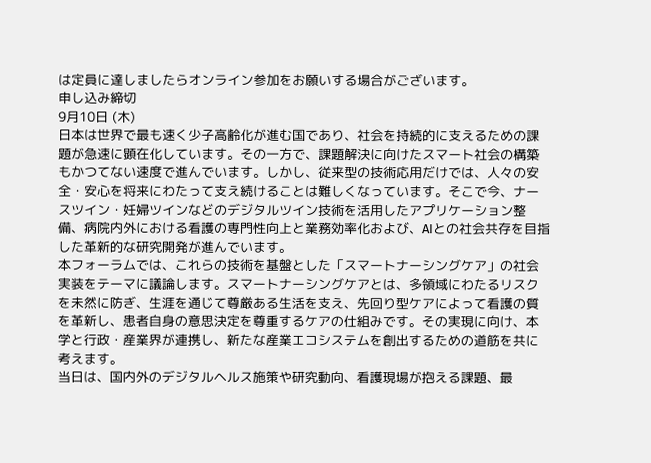は定員に達しましたらオンライン参加をお願いする場合がございます。
申し込み締切
9月10日 (木)
日本は世界で最も速く少子高齢化が進む国であり、社会を持続的に支えるための課題が急速に顕在化しています。その一方で、課題解決に向けたスマート社会の構築もかつてない速度で進んでいます。しかし、従来型の技術応用だけでは、人々の安全・安心を将来にわたって支え続けることは難しくなっています。そこで今、ナースツイン・妊婦ツインなどのデジタルツイン技術を活用したアプリケーション整備、病院内外における看護の専門性向上と業務効率化および、AIとの社会共存を目指した革新的な研究開発が進んでいます。
本フォーラムでは、これらの技術を基盤とした「スマートナーシングケア」の社会実装をテーマに議論します。スマートナーシングケアとは、多領域にわたるリスクを未然に防ぎ、生涯を通じて尊厳ある生活を支え、先回り型ケアによって看護の質を革新し、患者自身の意思決定を尊重するケアの仕組みです。その実現に向け、本学と行政・産業界が連携し、新たな産業エコシステムを創出するための道筋を共に考えます。
当日は、国内外のデジタルヘルス施策や研究動向、看護現場が抱える課題、最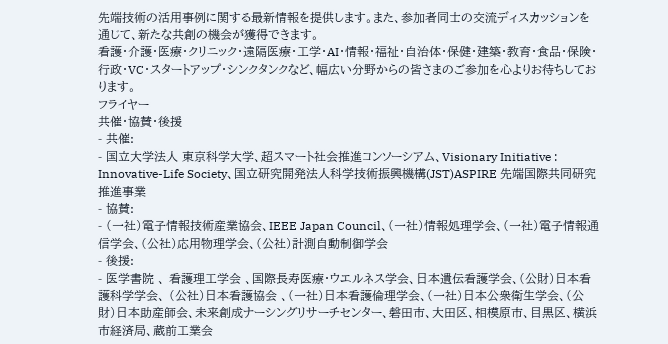先端技術の活用事例に関する最新情報を提供します。また、参加者同士の交流ディスカッションを通じて、新たな共創の機会が獲得できます。
看護・介護・医療・クリニック・遠隔医療・工学・AI・情報・福祉・自治体・保健・建築・教育・食品・保険・行政・VC・スタートアップ・シンクタンクなど、幅広い分野からの皆さまのご参加を心よりお待ちしております。
フライヤー
共催・協賛・後援
- 共催:
- 国立大学法人 東京科学大学、超スマート社会推進コンソーシアム、Visionary Initiative : Innovative-Life Society、国立研究開発法人科学技術振興機構(JST)ASPIRE 先端国際共同研究推進事業
- 協賛:
- (一社)電子情報技術産業協会、IEEE Japan Council、(一社)情報処理学会、(一社)電子情報通信学会、(公社)応用物理学会、(公社)計測自動制御学会
- 後援:
- 医学書院 、 看護理工学会 、国際長寿医療・ウエルネス学会、日本遺伝看護学会、(公財)日本看護科学学会、 (公社)日本看護協会 、(一社)日本看護倫理学会、(一社)日本公衆衛生学会、(公財)日本助産師会、未来創成ナーシングリサーチセンター、磐田市、大田区、相模原市、目黒区、横浜市経済局、蔵前工業会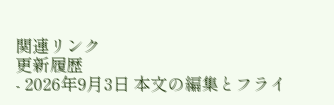関連リンク
更新履歴
- 2026年9月3日 本文の編集とフライ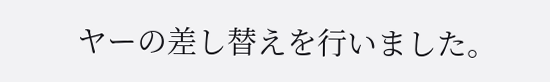ヤーの差し替えを行いました。